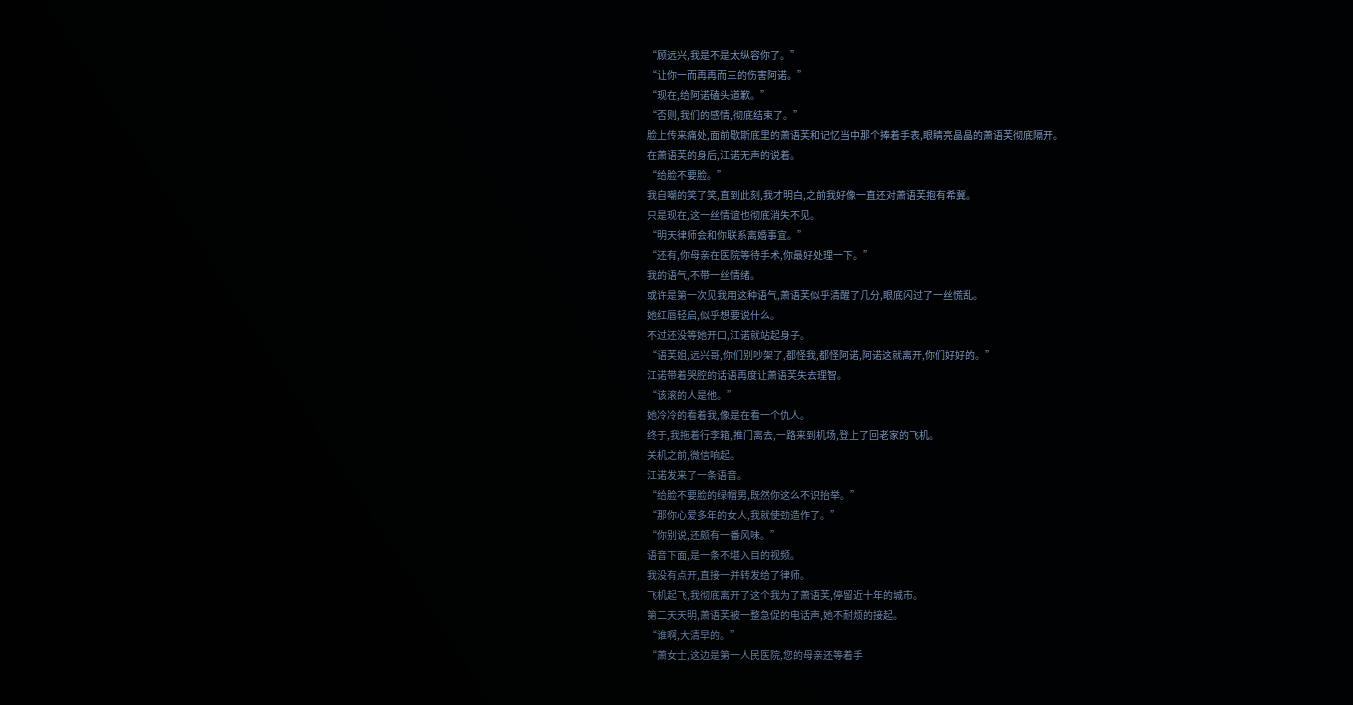“顾远兴,我是不是太纵容你了。”
“让你一而再再而三的伤害阿诺。”
“现在,给阿诺磕头道歉。”
“否则,我们的感情,彻底结束了。”
脸上传来痛处,面前歇斯底里的萧语芙和记忆当中那个捧着手表,眼睛亮晶晶的萧语芙彻底隔开。
在萧语芙的身后,江诺无声的说着。
“给脸不要脸。”
我自嘲的笑了笑,直到此刻,我才明白,之前我好像一直还对萧语芙抱有希冀。
只是现在,这一丝情谊也彻底消失不见。
“明天律师会和你联系离婚事宜。”
“还有,你母亲在医院等待手术,你最好处理一下。”
我的语气,不带一丝情绪。
或许是第一次见我用这种语气,萧语芙似乎清醒了几分,眼底闪过了一丝慌乱。
她红唇轻启,似乎想要说什么。
不过还没等她开口,江诺就站起身子。
“语芙姐,远兴哥,你们别吵架了,都怪我,都怪阿诺,阿诺这就离开,你们好好的。”
江诺带着哭腔的话语再度让萧语芙失去理智。
“该滚的人是他。”
她冷冷的看着我,像是在看一个仇人。
终于,我拖着行李箱,推门离去,一路来到机场,登上了回老家的飞机。
关机之前,微信响起。
江诺发来了一条语音。
“给脸不要脸的绿帽男,既然你这么不识抬举。”
“那你心爱多年的女人,我就使劲造作了。”
“你别说,还颇有一番风味。”
语音下面,是一条不堪入目的视频。
我没有点开,直接一并转发给了律师。
飞机起飞,我彻底离开了这个我为了萧语芙,停留近十年的城市。
第二天天明,萧语芙被一整急促的电话声,她不耐烦的接起。
“谁啊,大清早的。”
“萧女士,这边是第一人民医院,您的母亲还等着手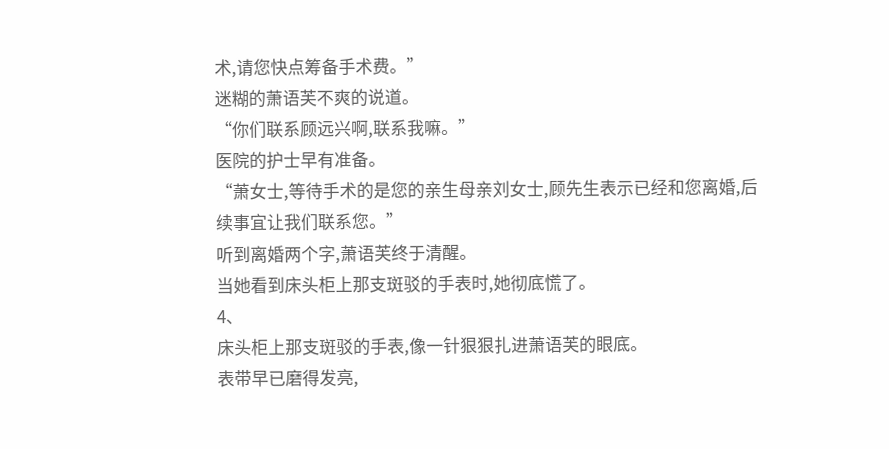术,请您快点筹备手术费。”
迷糊的萧语芙不爽的说道。
“你们联系顾远兴啊,联系我嘛。”
医院的护士早有准备。
“萧女士,等待手术的是您的亲生母亲刘女士,顾先生表示已经和您离婚,后续事宜让我们联系您。”
听到离婚两个字,萧语芙终于清醒。
当她看到床头柜上那支斑驳的手表时,她彻底慌了。
4、
床头柜上那支斑驳的手表,像一针狠狠扎进萧语芙的眼底。
表带早已磨得发亮,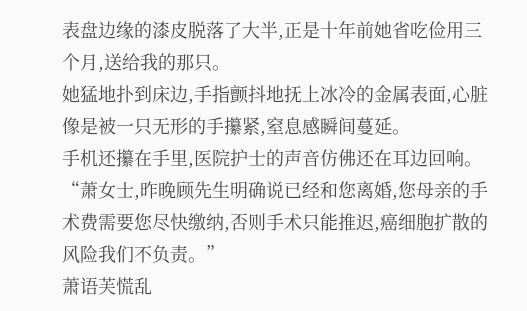表盘边缘的漆皮脱落了大半,正是十年前她省吃俭用三个月,送给我的那只。
她猛地扑到床边,手指颤抖地抚上冰冷的金属表面,心脏像是被一只无形的手攥紧,窒息感瞬间蔓延。
手机还攥在手里,医院护士的声音仿佛还在耳边回响。
“萧女士,昨晚顾先生明确说已经和您离婚,您母亲的手术费需要您尽快缴纳,否则手术只能推迟,癌细胞扩散的风险我们不负责。”
萧语芙慌乱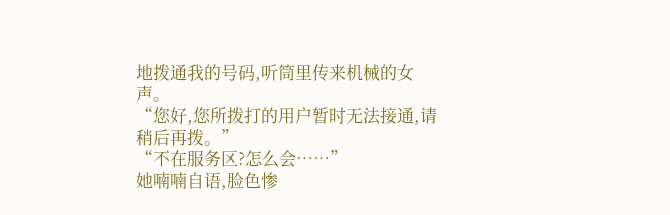地拨通我的号码,听筒里传来机械的女声。
“您好,您所拨打的用户暂时无法接通,请稍后再拨。”
“不在服务区?怎么会……”
她喃喃自语,脸色惨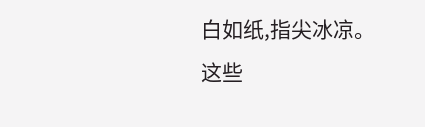白如纸,指尖冰凉。
这些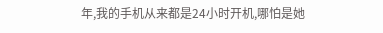年,我的手机从来都是24小时开机,哪怕是她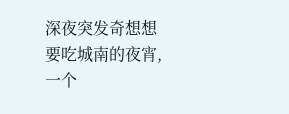深夜突发奇想想要吃城南的夜宵,一个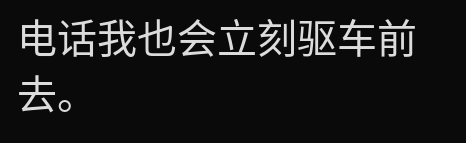电话我也会立刻驱车前去。